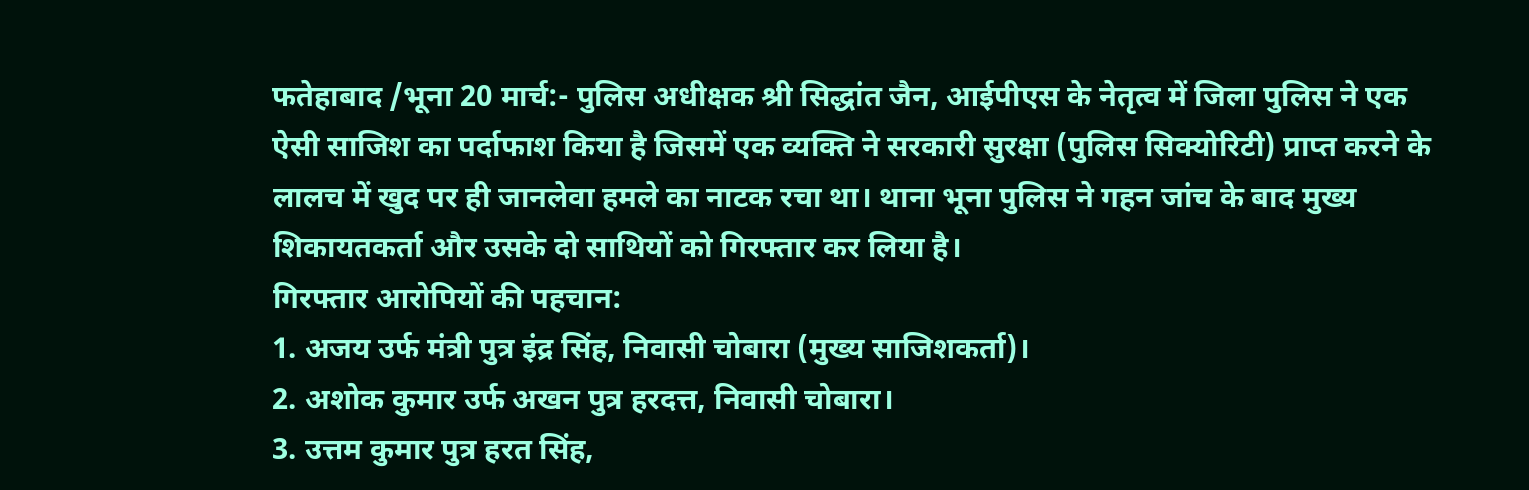फतेहाबाद /भूना 20 मार्च:- पुलिस अधीक्षक श्री सिद्धांत जैन, आईपीएस के नेतृत्व में जिला पुलिस ने एक ऐसी साजिश का पर्दाफाश किया है जिसमें एक व्यक्ति ने सरकारी सुरक्षा (पुलिस सिक्योरिटी) प्राप्त करने के लालच में खुद पर ही जानलेवा हमले का नाटक रचा था। थाना भूना पुलिस ने गहन जांच के बाद मुख्य शिकायतकर्ता और उसके दो साथियों को गिरफ्तार कर लिया है।
गिरफ्तार आरोपियों की पहचान:
1. अजय उर्फ मंत्री पुत्र इंद्र सिंह, निवासी चोबारा (मुख्य साजिशकर्ता)।
2. अशोक कुमार उर्फ अखन पुत्र हरदत्त, निवासी चोबारा।
3. उत्तम कुमार पुत्र हरत सिंह,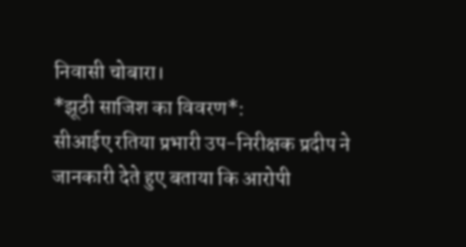निवासी चोबारा।
*झूठी साजिश का विवरण*:
सीआईए रतिया प्रभारी उप-निरीक्षक प्रदीप ने जानकारी देते हुए बताया कि आरोपी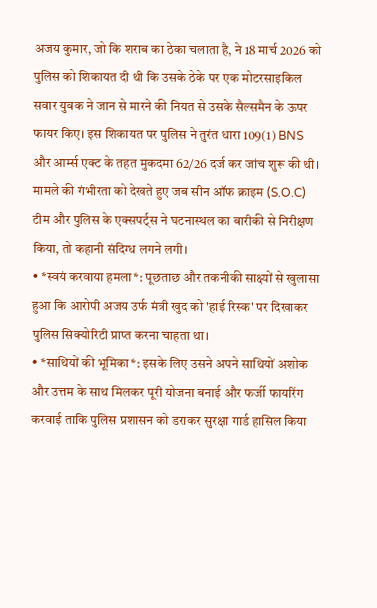अजय कुमार, जो कि शराब का ठेका चलाता है, ने 18 मार्च 2026 को पुलिस को शिकायत दी थी कि उसके ठेके पर एक मोटरसाइकिल सवार युवक ने जान से मारने की नियत से उसके सैल्समैन के ऊपर फायर किए। इस शिकायत पर पुलिस ने तुरंत धारा 109(1) BNS और आर्म्स एक्ट के तहत मुकदमा 62/26 दर्ज कर जांच शुरू की थी।
मामले की गंभीरता को देखते हुए जब सीन ऑफ क्राइम (S.O.C) टीम और पुलिस के एक्सपर्ट्स ने घटनास्थल का बारीकी से निरीक्षण किया, तो कहानी संदिग्ध लगने लगी।
• *स्वयं करवाया हमला*: पूछताछ और तकनीकी साक्ष्यों से खुलासा हुआ कि आरोपी अजय उर्फ मंत्री खुद को 'हाई रिस्क' पर दिखाकर पुलिस सिक्योरिटी प्राप्त करना चाहता था।
• *साथियों की भूमिका*: इसके लिए उसने अपने साथियों अशोक और उत्तम के साथ मिलकर पूरी योजना बनाई और फर्जी फायरिंग करवाई ताकि पुलिस प्रशासन को डराकर सुरक्षा गार्ड हासिल किया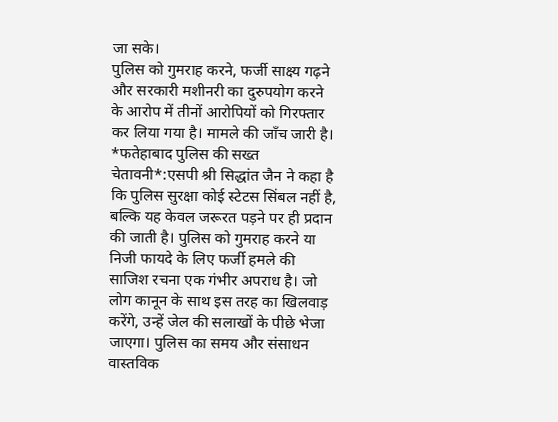जा सके।
पुलिस को गुमराह करने, फर्जी साक्ष्य गढ़ने और सरकारी मशीनरी का दुरुपयोग करने के आरोप में तीनों आरोपियों को गिरफ्तार कर लिया गया है। मामले की जाँच जारी है।
*फतेहाबाद पुलिस की सख्त चेतावनी*:एसपी श्री सिद्धांत जैन ने कहा है कि पुलिस सुरक्षा कोई स्टेटस सिंबल नहीं है, बल्कि यह केवल जरूरत पड़ने पर ही प्रदान की जाती है। पुलिस को गुमराह करने या निजी फायदे के लिए फर्जी हमले की साजिश रचना एक गंभीर अपराध है। जो लोग कानून के साथ इस तरह का खिलवाड़ करेंगे, उन्हें जेल की सलाखों के पीछे भेजा जाएगा। पुलिस का समय और संसाधन वास्तविक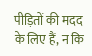पीड़ितों की मदद के लिए हैं, न कि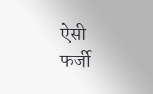ऐसी फर्जी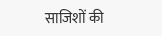साजिशों की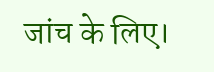जांच के लिए।